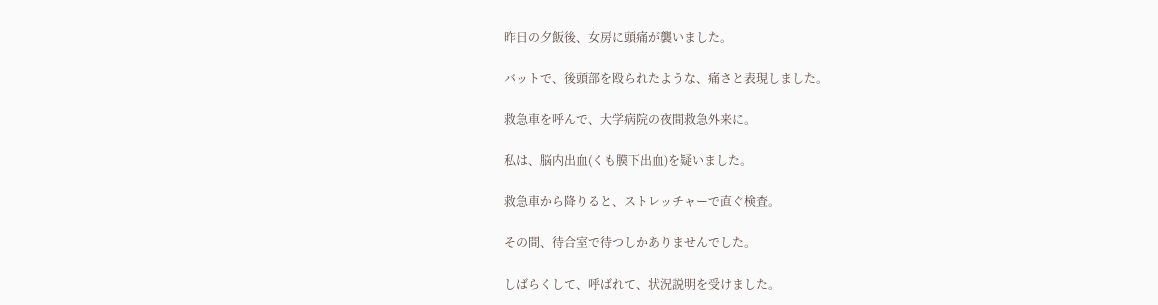昨日の夕飯後、女房に頭痛が襲いました。

バットで、後頭部を殴られたような、痛さと表現しました。

救急車を呼んで、大学病院の夜間救急外来に。

私は、脳内出血(くも膜下出血)を疑いました。

救急車から降りると、ストレッチャーで直ぐ検査。

その間、待合室で待つしかありませんでした。

しばらくして、呼ばれて、状況説明を受けました。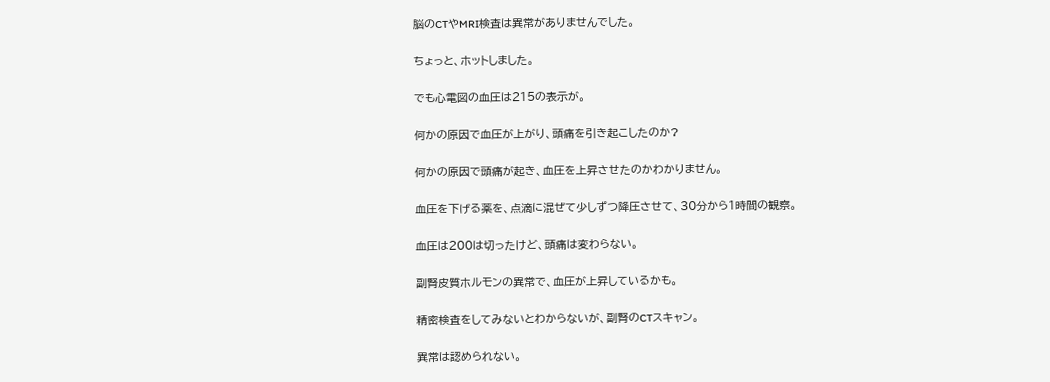脳のCTやMRI検査は異常がありませんでした。

ちょっと、ホットしました。

でも心電図の血圧は215の表示が。

何かの原因で血圧が上がり、頭痛を引き起こしたのか?

何かの原因で頭痛が起き、血圧を上昇させたのかわかりません。

血圧を下げる薬を、点滴に混ぜて少しずつ降圧させて、30分から1時間の観察。

血圧は200は切ったけど、頭痛は変わらない。

副腎皮質ホルモンの異常で、血圧が上昇しているかも。

精密検査をしてみないとわからないが、副腎のCTスキャン。

異常は認められない。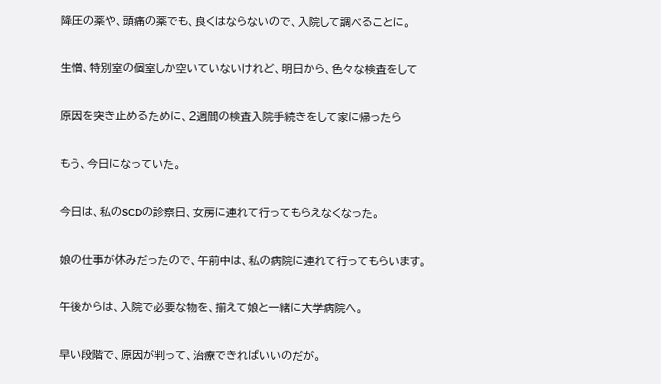降圧の薬や、頭痛の薬でも、良くはならないので、入院して調べることに。

生憎、特別室の個室しか空いていないけれど、明日から、色々な検査をして

原因を突き止めるために、2週間の検査入院手続きをして家に帰ったら

もう、今日になっていた。

今日は、私のSCDの診察日、女房に連れて行ってもらえなくなった。

娘の仕事が休みだったので、午前中は、私の病院に連れて行ってもらいます。

午後からは、入院で必要な物を、揃えて娘と一緒に大学病院へ。

早い段階で、原因が判って、治療できればいいのだが。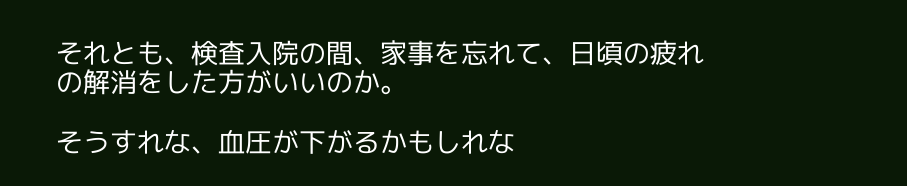それとも、検査入院の間、家事を忘れて、日頃の疲れの解消をした方がいいのか。

そうすれな、血圧が下がるかもしれな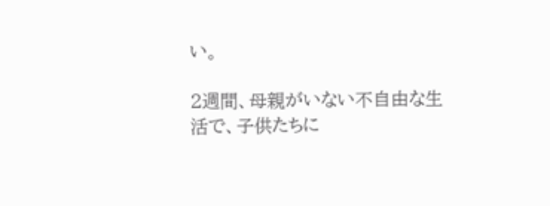い。

2週間、母親がいない不自由な生活で、子供たちに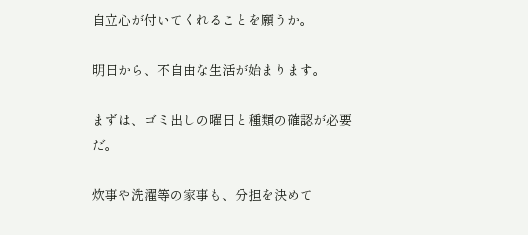自立心が付いてくれることを願うか。

明日から、不自由な生活が始まります。

まずは、ゴミ出しの曜日と種類の確認が必要だ。

炊事や洗濯等の家事も、分担を決めて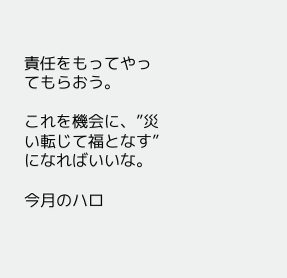責任をもってやってもらおう。

これを機会に、”災い転じて福となす”になればいいな。

今月のハロ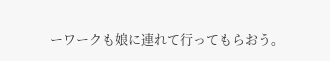ーワークも娘に連れて行ってもらおう。